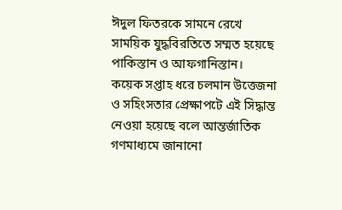ঈদুল ফিতরকে সামনে রেখে সাময়িক যুদ্ধবিরতিতে সম্মত হয়েছে পাকিস্তান ও আফগানিস্তান। কয়েক সপ্তাহ ধরে চলমান উত্তেজনা ও সহিংসতার প্রেক্ষাপটে এই সিদ্ধান্ত নেওয়া হয়েছে বলে আন্তর্জাতিক গণমাধ্যমে জানানো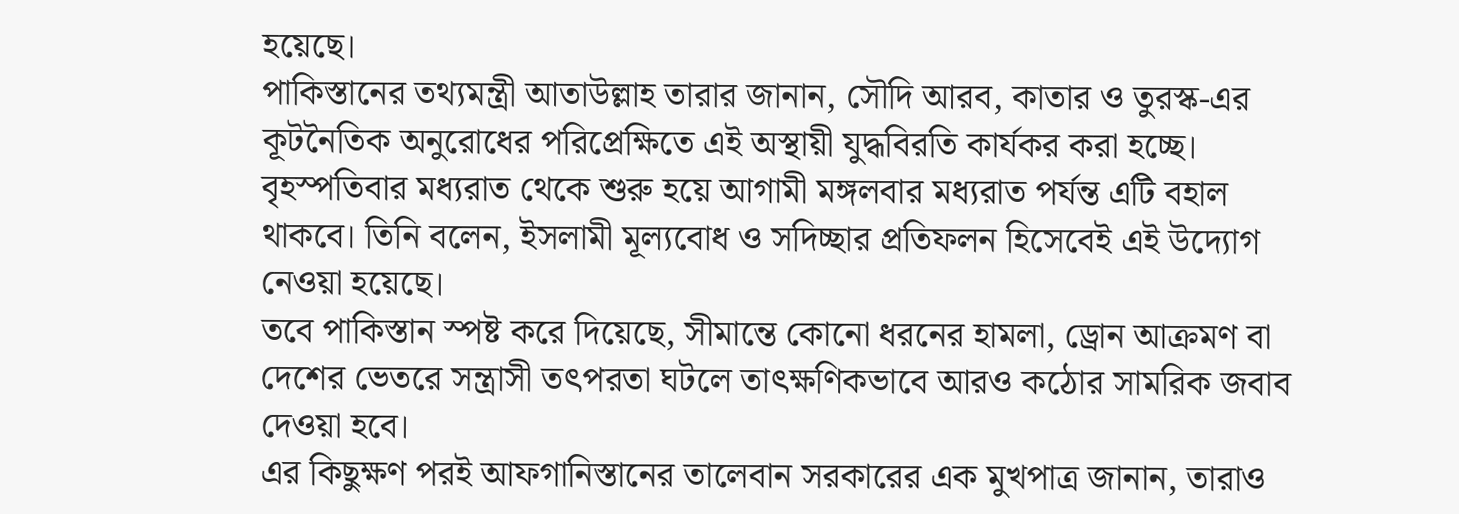হয়েছে।
পাকিস্তানের তথ্যমন্ত্রী আতাউল্লাহ তারার জানান, সৌদি আরব, কাতার ও তুরস্ক-এর কূটনৈতিক অনুরোধের পরিপ্রেক্ষিতে এই অস্থায়ী যুদ্ধবিরতি কার্যকর করা হচ্ছে। বৃহস্পতিবার মধ্যরাত থেকে শুরু হয়ে আগামী মঙ্গলবার মধ্যরাত পর্যন্ত এটি বহাল থাকবে। তিনি বলেন, ইসলামী মূল্যবোধ ও সদিচ্ছার প্রতিফলন হিসেবেই এই উদ্যোগ নেওয়া হয়েছে।
তবে পাকিস্তান স্পষ্ট করে দিয়েছে, সীমান্তে কোনো ধরনের হামলা, ড্রোন আক্রমণ বা দেশের ভেতরে সন্ত্রাসী তৎপরতা ঘটলে তাৎক্ষণিকভাবে আরও কঠোর সামরিক জবাব দেওয়া হবে।
এর কিছুক্ষণ পরই আফগানিস্তানের তালেবান সরকারের এক মুখপাত্র জানান, তারাও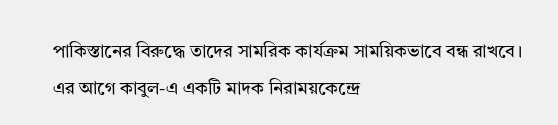পাকিস্তানের বিরুদ্ধে তাদের সামরিক কার্যক্রম সাময়িকভাবে বন্ধ রাখবে।
এর আগে কাবুল-এ একটি মাদক নিরাময়কেন্দ্রে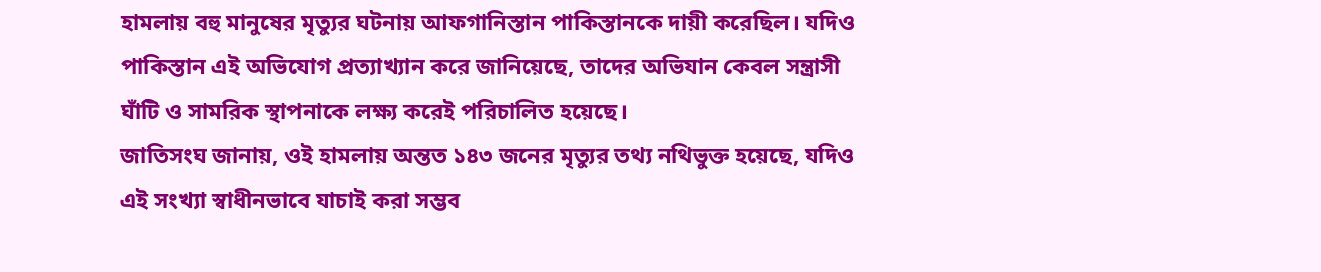হামলায় বহু মানুষের মৃত্যুর ঘটনায় আফগানিস্তান পাকিস্তানকে দায়ী করেছিল। যদিও পাকিস্তান এই অভিযোগ প্রত্যাখ্যান করে জানিয়েছে, তাদের অভিযান কেবল সন্ত্রাসী ঘাঁটি ও সামরিক স্থাপনাকে লক্ষ্য করেই পরিচালিত হয়েছে।
জাতিসংঘ জানায়, ওই হামলায় অন্তত ১৪৩ জনের মৃত্যুর তথ্য নথিভুক্ত হয়েছে, যদিও এই সংখ্যা স্বাধীনভাবে যাচাই করা সম্ভব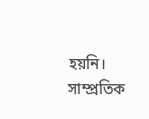হয়নি।
সাম্প্রতিক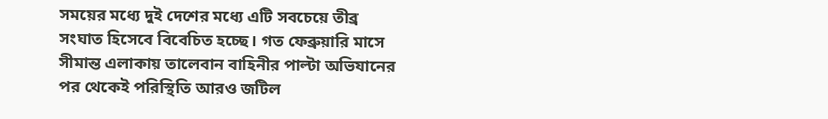সময়ের মধ্যে দুই দেশের মধ্যে এটি সবচেয়ে তীব্র সংঘাত হিসেবে বিবেচিত হচ্ছে। গত ফেব্রুয়ারি মাসে সীমান্ত এলাকায় তালেবান বাহিনীর পাল্টা অভিযানের পর থেকেই পরিস্থিতি আরও জটিল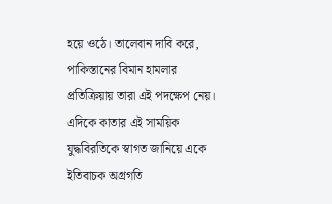হয়ে ওঠে। তালেবান দাবি করে, পাকিস্তানের বিমান হামলার প্রতিক্রিয়ায় তারা এই পদক্ষেপ নেয়।
এদিকে কাতার এই সাময়িক যুদ্ধবিরতিকে স্বাগত জানিয়ে একে ইতিবাচক অগ্রগতি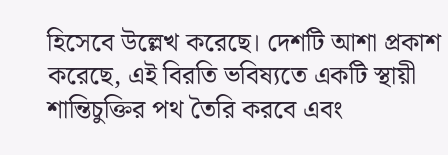হিসেবে উল্লেখ করেছে। দেশটি আশা প্রকাশ করেছে, এই বিরতি ভবিষ্যতে একটি স্থায়ী শান্তিচুক্তির পথ তৈরি করবে এবং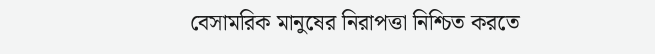বেসামরিক মানুষের নিরাপত্তা নিশ্চিত করতে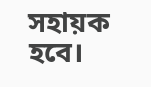সহায়ক হবে।